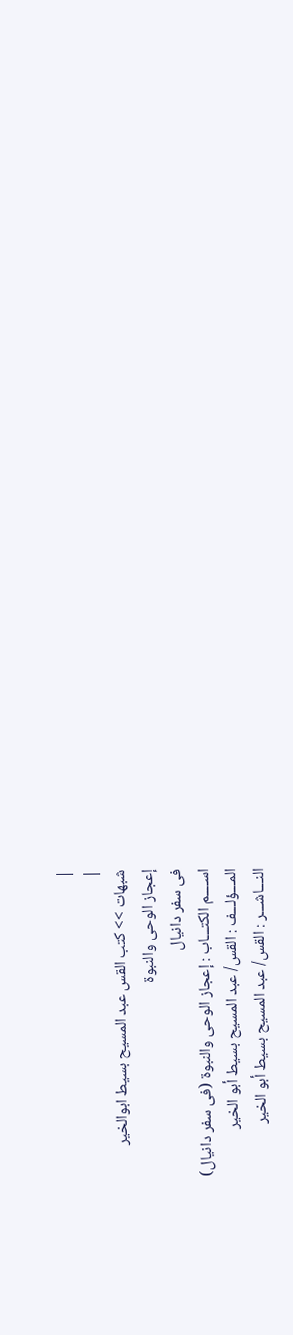|
|
شبهات >> كتب القس عبد المسيح بسيط ابوالخير
إعجاز الوحى والنبوة
فى سفر دانيال
اســــم الكتـــاب : إعجاز الوحى والنبوة (فى سفر دانيال)
المـــؤلـــف : القس/ عبد المسيح بسيط أبو الخير
النـــاشـــر : القس/ عبد المسيح بسيط أبو الخير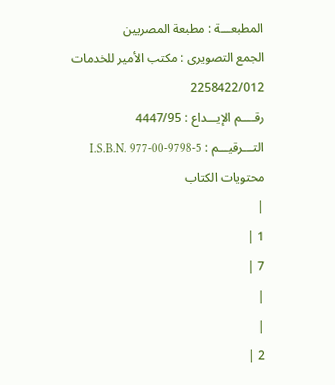المطبعـــة : مطبعة المصريين
الجمع التصويرى : مكتب الأمير للخدمات 2258422/012
رقــــم الإيـــداع : 4447/95
التـــرقيـــم : I.S.B.N. 977-00-9798-5
محتويات الكتاب
|
1 |
7 |
|
|
2 |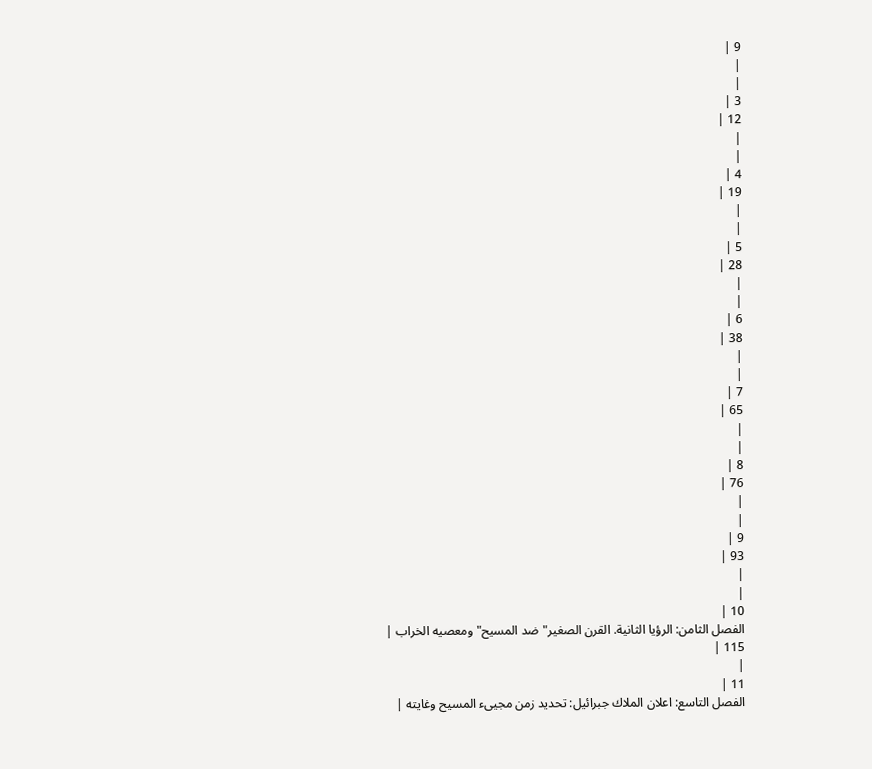9 |
|
|
3 |
12 |
|
|
4 |
19 |
|
|
5 |
28 |
|
|
6 |
38 |
|
|
7 |
65 |
|
|
8 |
76 |
|
|
9 |
93 |
|
|
10 |
الفصل الثامن: الرؤيا الثانية. القرن الصغير"ضد المسيح" ومعصيه الخراب |
115 |
|
11 |
الفصل التاسع: اعلان الملاك جبرائيل: تحديد زمن مجيىء المسيح وغايته |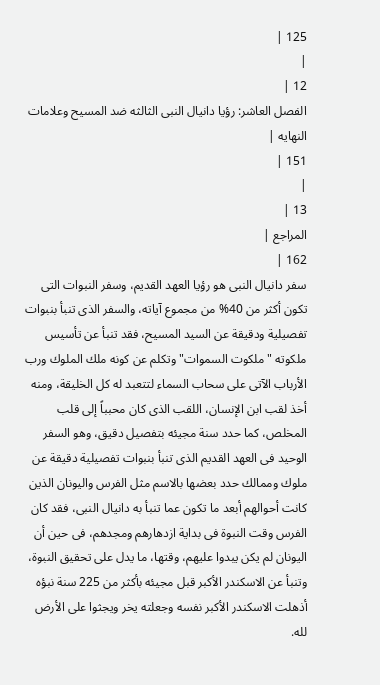125 |
|
12 |
الفصل العاشر: رؤيا دانيال النبى الثالثه ضد المسيح وعلامات النهايه |
151 |
|
13 |
المراجع |
162 |
سفر دانيال النبى هو رؤيا العهد القديم، وسفر النبوات التى تكون أكثر من 40% من مجموع آياته، والسفر الذى تنبأ بنبوات تفصيلية ودقيقة عن السيد المسيح، فقد تنبأ عن تأسيس ملكوته "ملكوت السموات" وتكلم عن كونه ملك الملوك ورب الأرباب الآتى على سحاب السماء لتتعبد له كل الخليقة، ومنه أخذ لقب ابن الإنسان، اللقب الذى كان محبباً إلى قلب المخلص، كما حدد سنة مجيئه بتفصيل دقيق، وهو السفر الوحيد فى العهد القديم الذى تنبأ بنبوات تفصيلية دقيقة عن ملوك وممالك حدد بعضها بالاسم مثل الفرس واليونان الذين كانت أحوالهم أبعد ما تكون عما تنبأ به دانيال النبى، فقد كان الفرس وقت النبوة فى بداية ازدهارهم ومجدهم، فى حين أن اليونان لم يكن يبدوا عليهم، وقتها، ما يدل على تحقيق النبوة، وتنبأ عن الاسكندر الأكبر قبل مجيئه بأكثر من 225 سنة نبؤه أذهلت الاسكندر الأكبر نفسه وجعلته يخر ويجثوا على الأرض لله.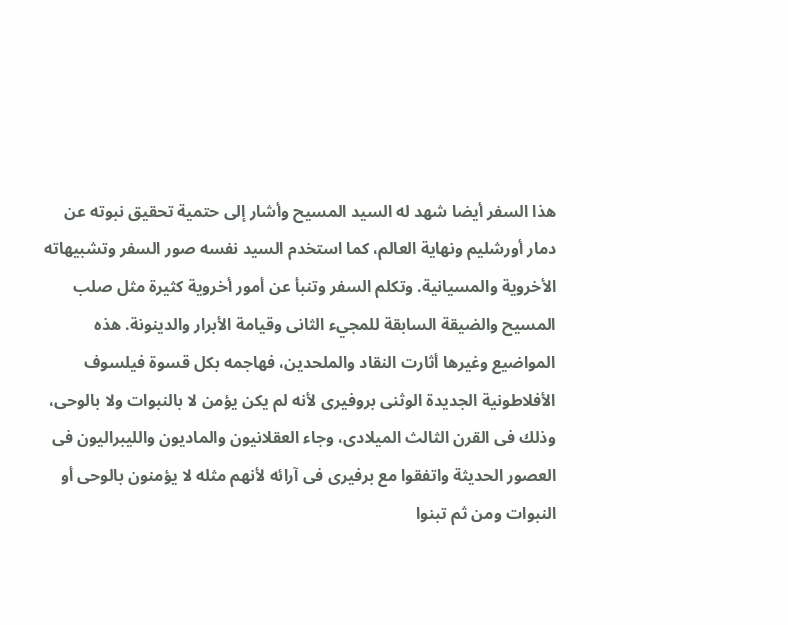هذا السفر أيضا شهد له السيد المسيح وأشار إلى حتمية تحقيق نبوته عن دمار أورشليم ونهاية العالم، كما استخدم السيد نفسه صور السفر وتشبيهاته الأخروية والمسيانية. وتكلم السفر وتنبأ عن أمور أخروية كثيرة مثل صلب المسيح والضيقة السابقة للمجيء الثانى وقيامة الأبرار والدينونة. هذه المواضيع وغيرها أثارت النقاد والملحدين، فهاجمه بكل قسوة فيلسوف الأفلاطونية الجديدة الوثنى بروفيرى لأنه لم يكن يؤمن لا بالنبوات ولا بالوحى، وذلك فى القرن الثالث الميلادى، وجاء العقلانيون والماديون والليبراليون فى العصور الحديثة واتفقوا مع برفيرى فى آرائه لأنهم مثله لا يؤمنون بالوحى أو النبوات ومن ثم تبنوا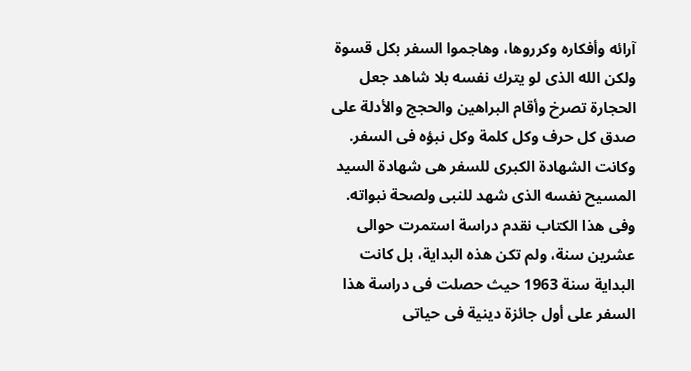آرائه وأفكاره وكرروها، وهاجموا السفر بكل قسوة ولكن الله الذى لو يترك نفسه بلا شاهد جعل الحجارة تصرخ وأقام البراهين والحجج والأدلة على صدق كل حرف وكل كلمة وكل نبؤه فى السفر. وكانت الشهادة الكبرى للسفر هى شهادة السيد المسيح نفسه الذى شهد للنبى ولصحة نبواته.
وفى هذا الكتاب نقدم دراسة استمرت حوالى عشرين سنة، ولم تكن هذه البداية، بل كانت البداية سنة 1963 حيث حصلت فى دراسة هذا السفر على أول جائزة دينية فى حياتى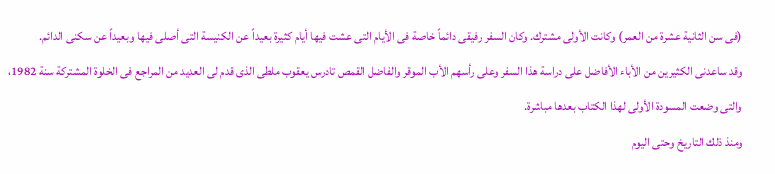(فى سن الثانية عشرة من العمر) وكانت الأولى مشترك. وكان السفر رفيقى دائماً خاصة فى الأيام التى عشت فيها أيام كثيرة بعيداً عن الكنيسة التى أصلى فيها وبعيداً عن سكنى الدائم.
وقد ساعدنى الكثيرين من الأباء الأفاضل على دراسة هذا السفر وعلى رأسهم الأب الموقر والفاضل القمص تادرس يعقوب ملطى الذى قدم لى العديد من المراجع فى الخلوة المشتركة سنة 1982، والتى وضعت المسودة الأولى لهذا الكتاب بعدها مباشرة.
ومنذ ذلك التاريخ وحتى اليوم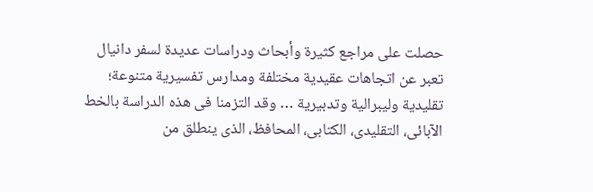حصلت على مراجع كثيرة وأبحاث ودراسات عديدة لسفر دانيال تعبر عن اتجاهات عقيدية مختلفة ومدارس تفسيرية متنوعة؛ تقليدية وليبرالية وتدبيرية … وقد التزمنا فى هذه الدراسة بالخط الآبائى، التقليدى، الكتابى، المحافظ، الذى ينطلق من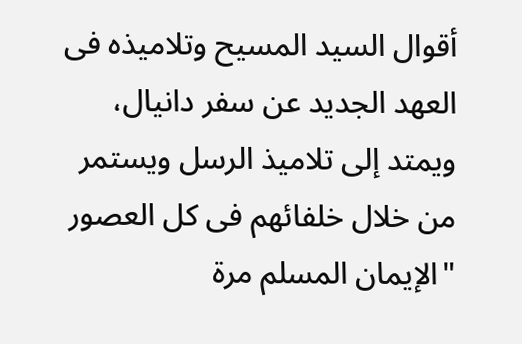أقوال السيد المسيح وتلاميذه فى العهد الجديد عن سفر دانيال، ويمتد إلى تلاميذ الرسل ويستمر من خلال خلفائهم فى كل العصور "الإيمان المسلم مرة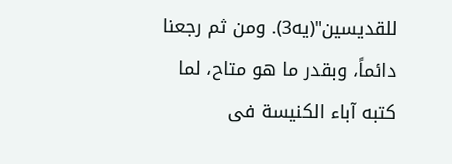للقديسين"(يه3). ومن ثم رجعنا دائماً، وبقدر ما هو متاح، لما كتبه آباء الكنيسة فى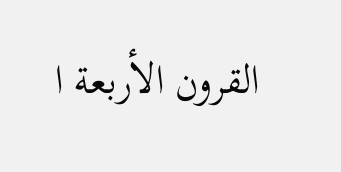القرون الأربعة ا